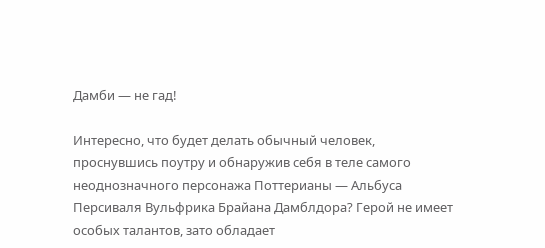Дамби — не гад!

Интересно, что будет делать обычный человек, проснувшись поутру и обнаружив себя в теле самого неоднозначного персонажа Поттерианы — Альбуса Персиваля Вульфрика Брайана Дамблдора? Герой не имеет особых талантов, зато обладает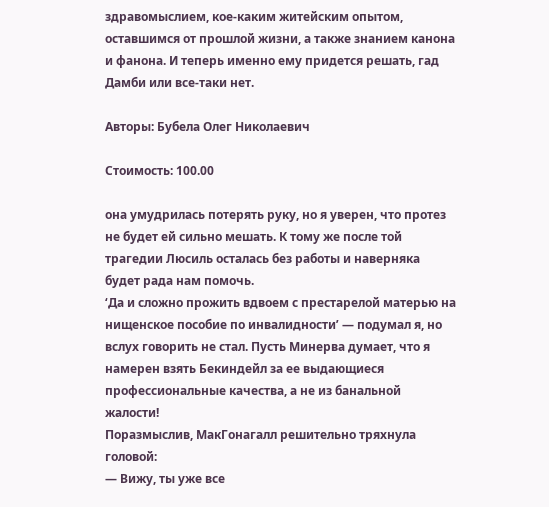здравомыслием, кое-каким житейским опытом, оставшимся от прошлой жизни, а также знанием канона и фанона. И теперь именно ему придется решать, гад Дамби или все-таки нет.

Авторы: Бубела Олег Николаевич

Стоимость: 100.00

она умудрилась потерять руку, но я уверен, что протез не будет ей сильно мешать. К тому же после той трагедии Люсиль осталась без работы и наверняка будет рада нам помочь.
‘Да и сложно прожить вдвоем с престарелой матерью на нищенское пособие по инвалидности’ — подумал я, но вслух говорить не стал. Пусть Минерва думает, что я намерен взять Бекиндейл за ее выдающиеся профессиональные качества, а не из банальной жалости!
Поразмыслив, МакГонагалл решительно тряхнула головой:
— Вижу, ты уже все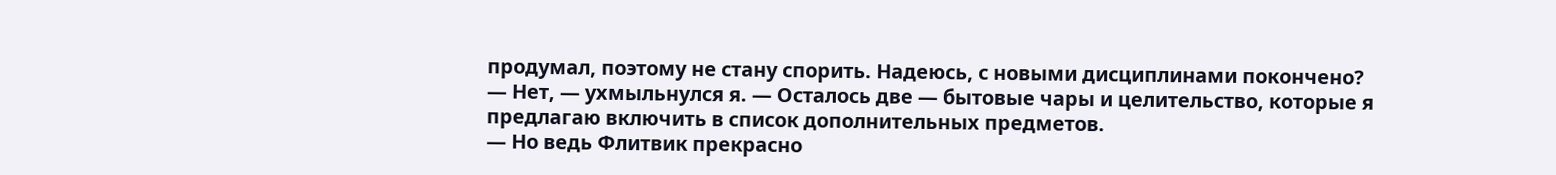продумал, поэтому не стану спорить. Надеюсь, с новыми дисциплинами покончено?
— Нет, — ухмыльнулся я. — Осталось две — бытовые чары и целительство, которые я предлагаю включить в список дополнительных предметов.
— Но ведь Флитвик прекрасно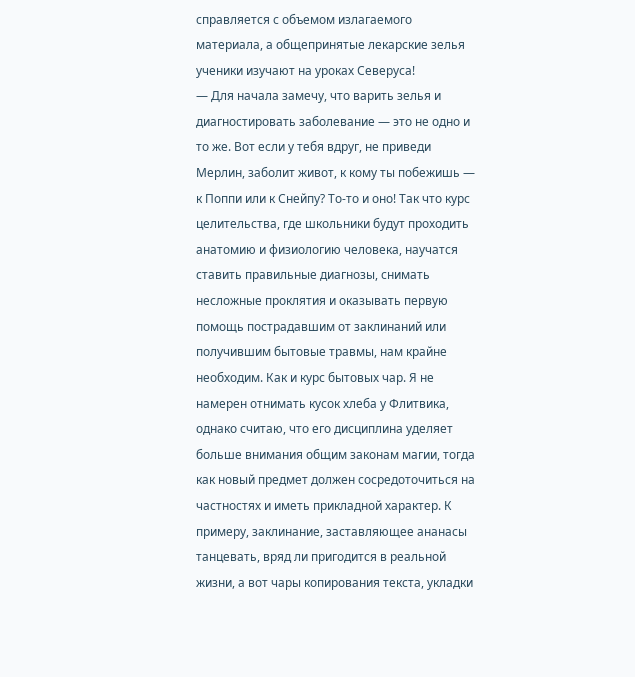справляется с объемом излагаемого материала, а общепринятые лекарские зелья ученики изучают на уроках Северуса!
— Для начала замечу, что варить зелья и диагностировать заболевание — это не одно и то же. Вот если у тебя вдруг, не приведи Мерлин, заболит живот, к кому ты побежишь — к Поппи или к Снейпу? То-то и оно! Так что курс целительства, где школьники будут проходить анатомию и физиологию человека, научатся ставить правильные диагнозы, снимать несложные проклятия и оказывать первую помощь пострадавшим от заклинаний или получившим бытовые травмы, нам крайне необходим. Как и курс бытовых чар. Я не намерен отнимать кусок хлеба у Флитвика, однако считаю, что его дисциплина уделяет больше внимания общим законам магии, тогда как новый предмет должен сосредоточиться на частностях и иметь прикладной характер. К примеру, заклинание, заставляющее ананасы танцевать, вряд ли пригодится в реальной жизни, а вот чары копирования текста, укладки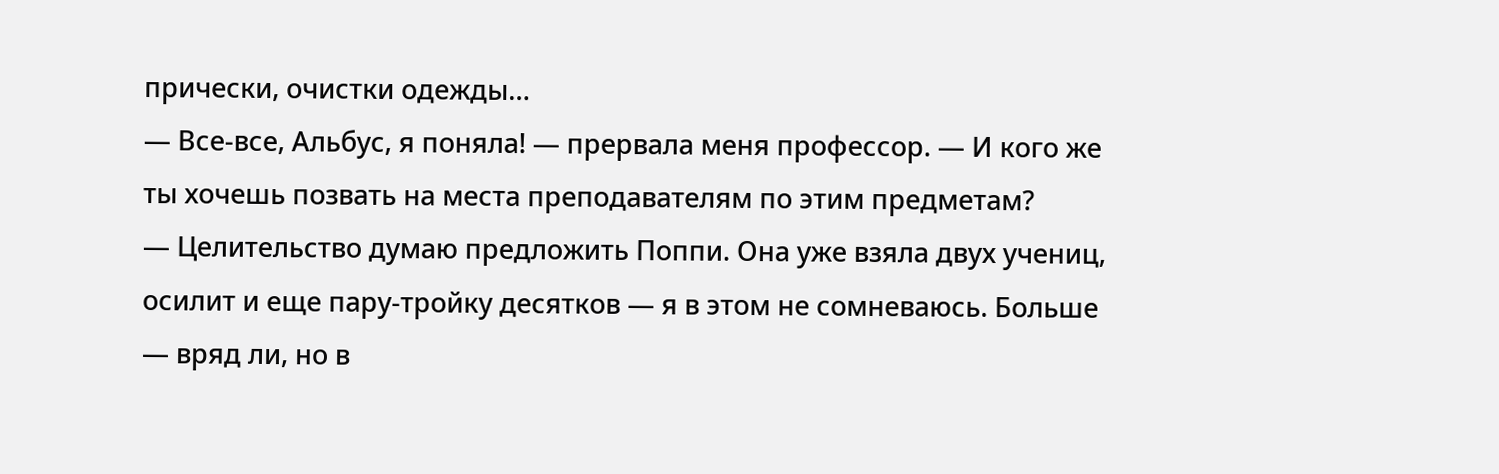прически, очистки одежды…
— Все-все, Альбус, я поняла! — прервала меня профессор. — И кого же ты хочешь позвать на места преподавателям по этим предметам?
— Целительство думаю предложить Поппи. Она уже взяла двух учениц, осилит и еще пару-тройку десятков — я в этом не сомневаюсь. Больше — вряд ли, но в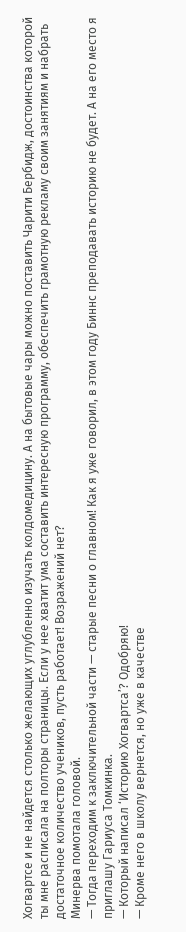Хогвартсе и не найдется столько желающих углубленно изучать колдомедицину. А на бытовые чары можно поставить Чарити Бербидж, достоинства которой ты мне расписала на полторы страницы. Если у нее хватит ума составить интересную программу, обеспечить грамотную рекламу своим занятиям и набрать достаточное количество учеников, пусть работает! Возражений нет?
Минерва помотала головой.
— Тогда переходим к заключительной части — старые песни о главном! Как я уже говорил, в этом году Биннс преподавать историю не будет. А на его место я приглашу Гариуса Томкинка.
— Который написал ‘Историю Хогвартса’? Одобряю!
— Кроме него в школу вернется, но уже в качестве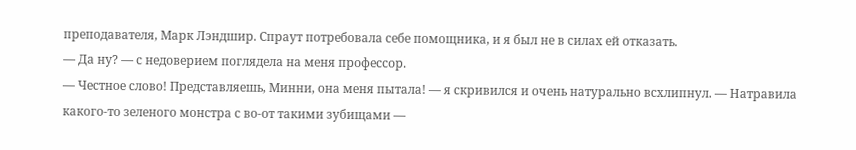преподавателя, Марк Лэндшир. Спраут потребовала себе помощника, и я был не в силах ей отказать.
— Да ну? — с недоверием поглядела на меня профессор.
— Честное слово! Представляешь, Минни, она меня пытала! — я скривился и очень натурально всхлипнул. — Натравила какого-то зеленого монстра с во-от такими зубищами —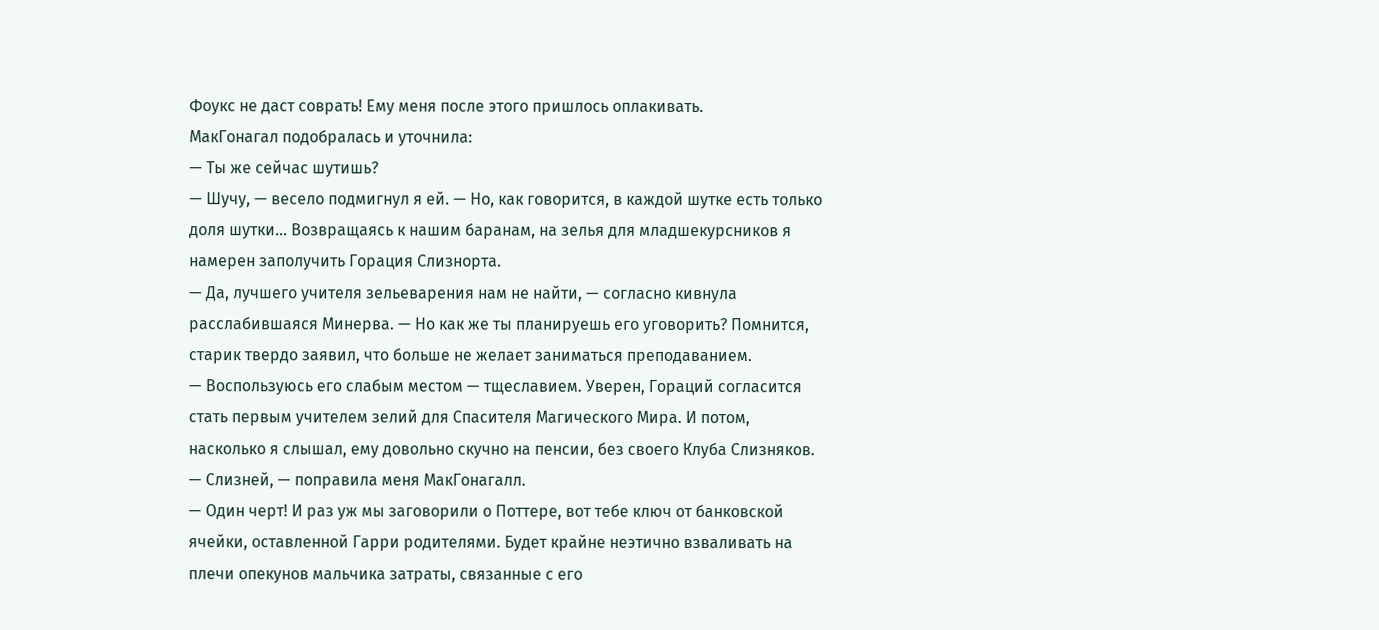Фоукс не даст соврать! Ему меня после этого пришлось оплакивать.
МакГонагал подобралась и уточнила:
— Ты же сейчас шутишь?
— Шучу, — весело подмигнул я ей. — Но, как говорится, в каждой шутке есть только доля шутки… Возвращаясь к нашим баранам, на зелья для младшекурсников я намерен заполучить Горация Слизнорта.
— Да, лучшего учителя зельеварения нам не найти, — согласно кивнула расслабившаяся Минерва. — Но как же ты планируешь его уговорить? Помнится, старик твердо заявил, что больше не желает заниматься преподаванием.
— Воспользуюсь его слабым местом — тщеславием. Уверен, Гораций согласится стать первым учителем зелий для Спасителя Магического Мира. И потом, насколько я слышал, ему довольно скучно на пенсии, без своего Клуба Слизняков.
— Слизней, — поправила меня МакГонагалл.
— Один черт! И раз уж мы заговорили о Поттере, вот тебе ключ от банковской ячейки, оставленной Гарри родителями. Будет крайне неэтично взваливать на плечи опекунов мальчика затраты, связанные с его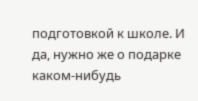подготовкой к школе. И да, нужно же о подарке каком-нибудь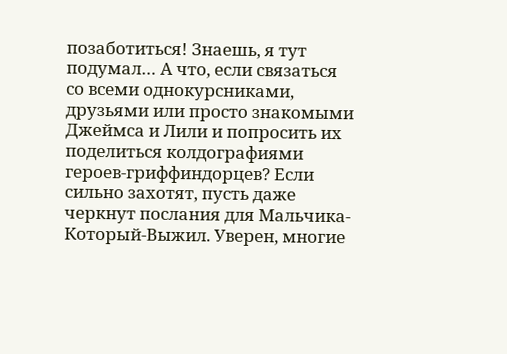позаботиться! Знаешь, я тут подумал… А что, если связаться со всеми однокурсниками, друзьями или просто знакомыми Джеймса и Лили и попросить их поделиться колдографиями героев-гриффиндорцев? Если сильно захотят, пусть даже черкнут послания для Мальчика-Который-Выжил. Уверен, многие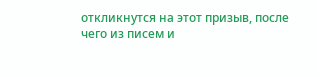откликнутся на этот призыв, после чего из писем и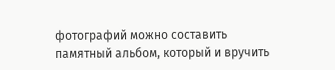фотографий можно составить памятный альбом, который и вручить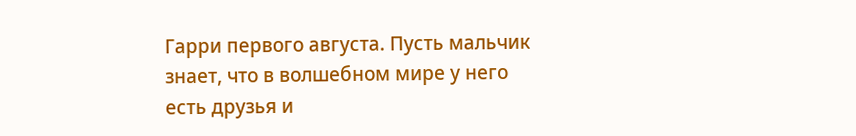Гарри первого августа. Пусть мальчик знает, что в волшебном мире у него есть друзья и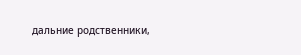дальние родственники,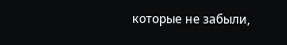которые не забыли,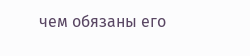чем обязаны его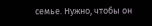семье. Нужно, чтобы он